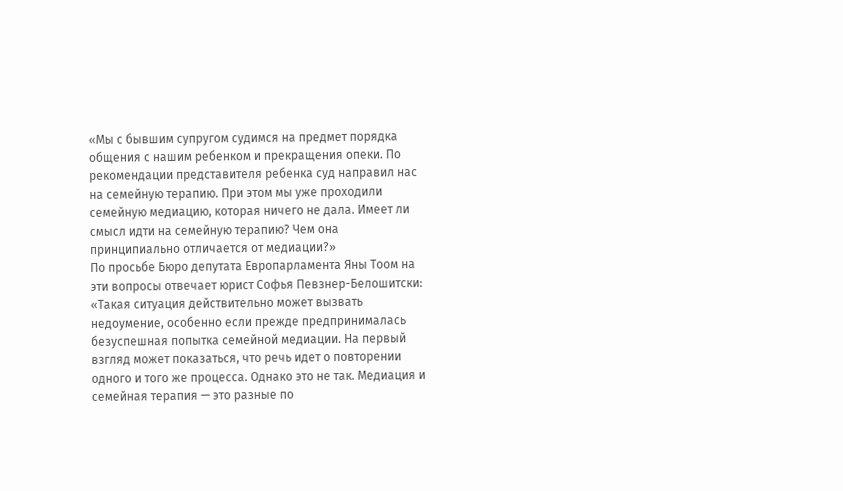«Мы с бывшим супругом судимся на предмет порядка общения с нашим ребенком и прекращения опеки. По рекомендации представителя ребенка суд направил нас на семейную терапию. При этом мы уже проходили семейную медиацию, которая ничего не дала. Имеет ли смысл идти на семейную терапию? Чем она принципиально отличается от медиации?»
По просьбе Бюро депутата Европарламента Яны Тоом на эти вопросы отвечает юрист Софья Певзнер-Белошитски:
«Такая ситуация действительно может вызвать недоумение, особенно если прежде предпринималась безуспешная попытка семейной медиации. На первый взгляд может показаться, что речь идет о повторении одного и того же процесса. Однако это не так. Медиация и семейная терапия — это разные по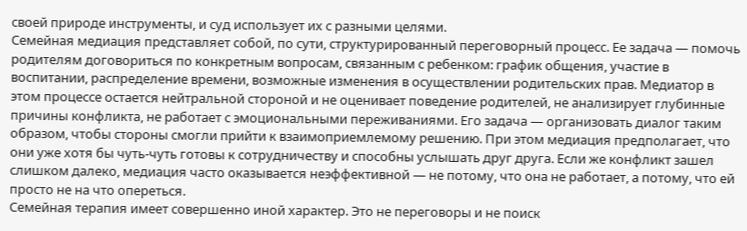своей природе инструменты, и суд использует их с разными целями.
Семейная медиация представляет собой, по сути, структурированный переговорный процесс. Ее задача — помочь родителям договориться по конкретным вопросам, связанным с ребенком: график общения, участие в воспитании, распределение времени, возможные изменения в осуществлении родительских прав. Медиатор в этом процессе остается нейтральной стороной и не оценивает поведение родителей, не анализирует глубинные причины конфликта, не работает с эмоциональными переживаниями. Его задача — организовать диалог таким образом, чтобы стороны смогли прийти к взаимоприемлемому решению. При этом медиация предполагает, что они уже хотя бы чуть-чуть готовы к сотрудничеству и способны услышать друг друга. Если же конфликт зашел слишком далеко, медиация часто оказывается неэффективной — не потому, что она не работает, а потому, что ей просто не на что опереться.
Семейная терапия имеет совершенно иной характер. Это не переговоры и не поиск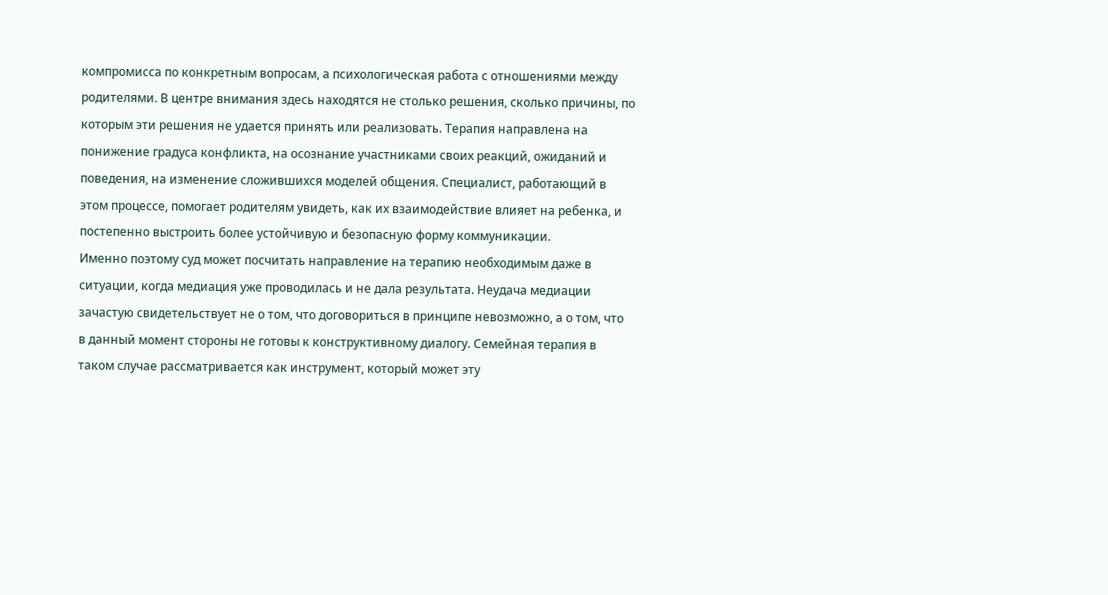компромисса по конкретным вопросам, а психологическая работа с отношениями между родителями. В центре внимания здесь находятся не столько решения, сколько причины, по которым эти решения не удается принять или реализовать. Терапия направлена на понижение градуса конфликта, на осознание участниками своих реакций, ожиданий и поведения, на изменение сложившихся моделей общения. Специалист, работающий в этом процессе, помогает родителям увидеть, как их взаимодействие влияет на ребенка, и постепенно выстроить более устойчивую и безопасную форму коммуникации.
Именно поэтому суд может посчитать направление на терапию необходимым даже в ситуации, когда медиация уже проводилась и не дала результата. Неудача медиации зачастую свидетельствует не о том, что договориться в принципе невозможно, а о том, что в данный момент стороны не готовы к конструктивному диалогу. Семейная терапия в таком случае рассматривается как инструмент, который может эту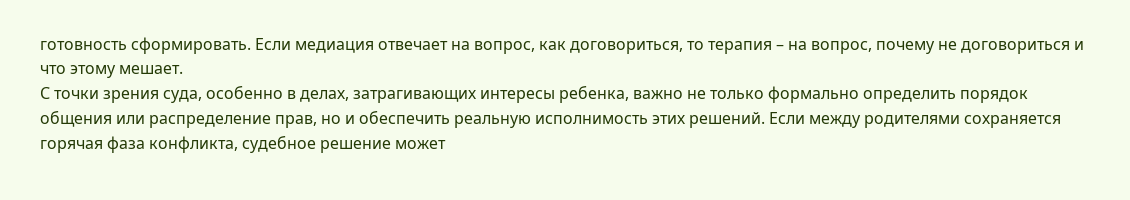готовность сформировать. Если медиация отвечает на вопрос, как договориться, то терапия – на вопрос, почему не договориться и что этому мешает.
С точки зрения суда, особенно в делах, затрагивающих интересы ребенка, важно не только формально определить порядок общения или распределение прав, но и обеспечить реальную исполнимость этих решений. Если между родителями сохраняется горячая фаза конфликта, судебное решение может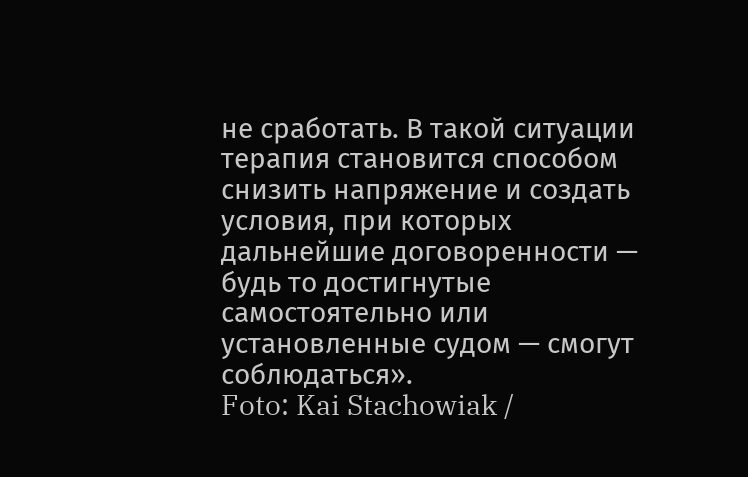не сработать. В такой ситуации терапия становится способом снизить напряжение и создать условия, при которых дальнейшие договоренности — будь то достигнутые самостоятельно или установленные судом — смогут соблюдаться».
Foto: Kai Stachowiak /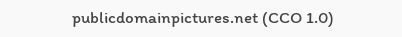publicdomainpictures.net (CCO 1.0)